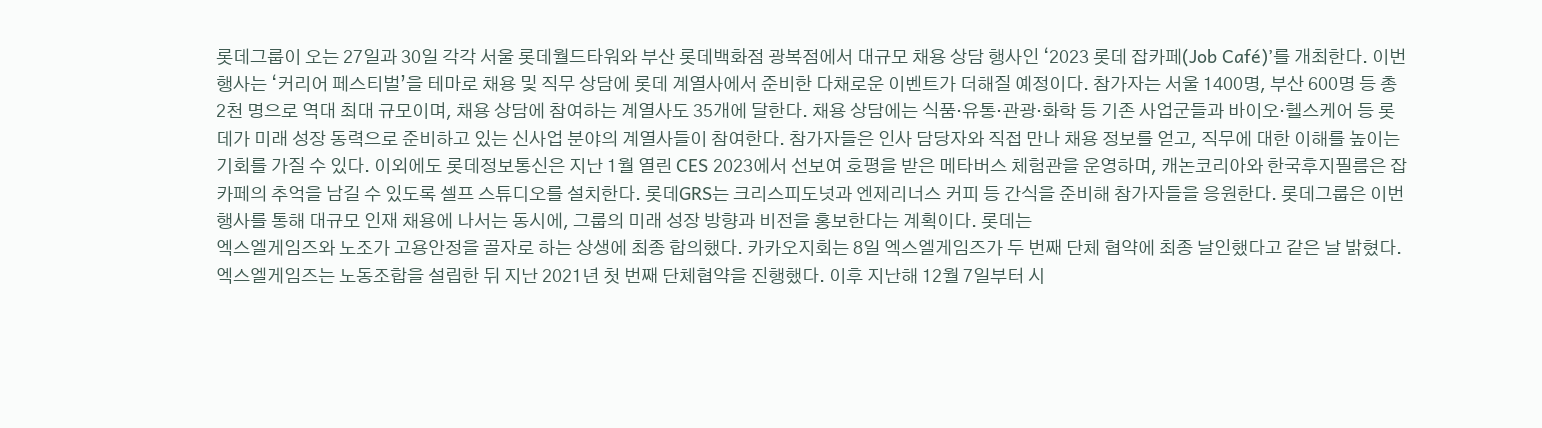롯데그룹이 오는 27일과 30일 각각 서울 롯데월드타워와 부산 롯데백화점 광복점에서 대규모 채용 상담 행사인 ‘2023 롯데 잡카페(Job Café)’를 개최한다. 이번 행사는 ‘커리어 페스티벌’을 테마로 채용 및 직무 상담에 롯데 계열사에서 준비한 다채로운 이벤트가 더해질 예정이다. 참가자는 서울 1400명, 부산 600명 등 총 2천 명으로 역대 최대 규모이며, 채용 상담에 참여하는 계열사도 35개에 달한다. 채용 상담에는 식품·유통·관광·화학 등 기존 사업군들과 바이오·헬스케어 등 롯데가 미래 성장 동력으로 준비하고 있는 신사업 분야의 계열사들이 참여한다. 참가자들은 인사 담당자와 직접 만나 채용 정보를 얻고, 직무에 대한 이해를 높이는 기회를 가질 수 있다. 이외에도 롯데정보통신은 지난 1월 열린 CES 2023에서 선보여 호평을 받은 메타버스 체험관을 운영하며, 캐논코리아와 한국후지필름은 잡카페의 추억을 남길 수 있도록 셀프 스튜디오를 설치한다. 롯데GRS는 크리스피도넛과 엔제리너스 커피 등 간식을 준비해 참가자들을 응원한다. 롯데그룹은 이번 행사를 통해 대규모 인재 채용에 나서는 동시에, 그룹의 미래 성장 방향과 비전을 홍보한다는 계획이다. 롯데는
엑스엘게임즈와 노조가 고용안정을 골자로 하는 상생에 최종 합의했다. 카카오지회는 8일 엑스엘게임즈가 두 번째 단체 협약에 최종 날인했다고 같은 날 밝혔다. 엑스엘게임즈는 노동조합을 설립한 뒤 지난 2021년 첫 번째 단체협약을 진행했다. 이후 지난해 12월 7일부터 시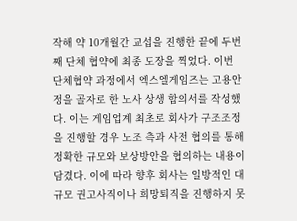작해 약 10개월간 교섭을 진행한 끝에 두번째 단체 협약에 최종 도장을 찍었다. 이번 단체협약 과정에서 엑스엘게임즈는 고용안정을 골자로 한 노사 상생 합의서를 작성했다. 이는 게임업계 최초로 회사가 구조조정을 진행할 경우 노조 측과 사전 협의를 통해 정확한 규모와 보상방안을 협의하는 내용이 담겼다. 이에 따라 향후 회사는 일방적인 대규모 권고사직이나 희망퇴직을 진행하지 못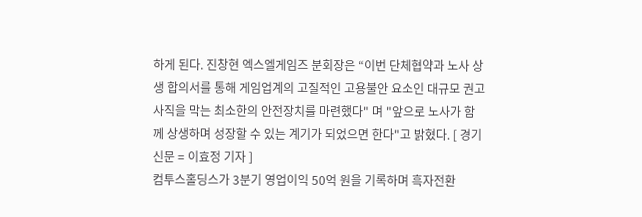하게 된다. 진창현 엑스엘게임즈 분회장은 “이번 단체협약과 노사 상생 합의서를 통해 게임업계의 고질적인 고용불안 요소인 대규모 권고사직을 막는 최소한의 안전장치를 마련했다" 며 "앞으로 노사가 함께 상생하며 성장할 수 있는 계기가 되었으면 한다"고 밝혔다. [ 경기신문 = 이효정 기자 ]
컴투스홀딩스가 3분기 영업이익 50억 원을 기록하며 흑자전환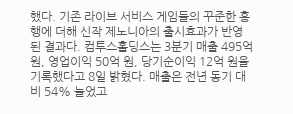했다. 기존 라이브 서비스 게임들의 꾸준한 흥행에 더해 신작 제노니아의 출시효과가 반영된 결과다. 컴투스홀딩스는 3분기 매출 495억 원, 영업이익 50억 원, 당기순이익 12억 원을 기록했다고 8일 밝혔다. 매출은 전년 동기 대비 54% 늘었고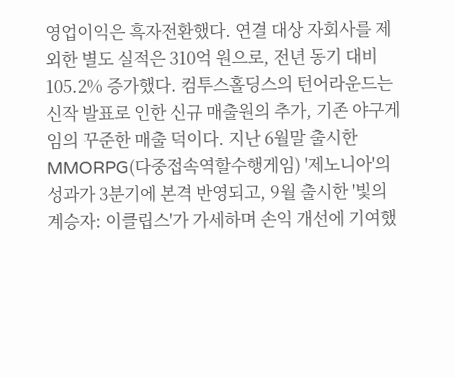영업이익은 흑자전환했다. 연결 대상 자회사를 제외한 별도 실적은 310억 원으로, 전년 동기 대비 105.2% 증가했다. 컴투스홀딩스의 턴어라운드는 신작 발표로 인한 신규 매출원의 추가, 기존 야구게임의 꾸준한 매출 덕이다. 지난 6월말 출시한 MMORPG(다중접속역할수행게임) '제노니아'의 성과가 3분기에 본격 반영되고, 9월 출시한 '빛의 계승자: 이클립스'가 가세하며 손익 개선에 기여했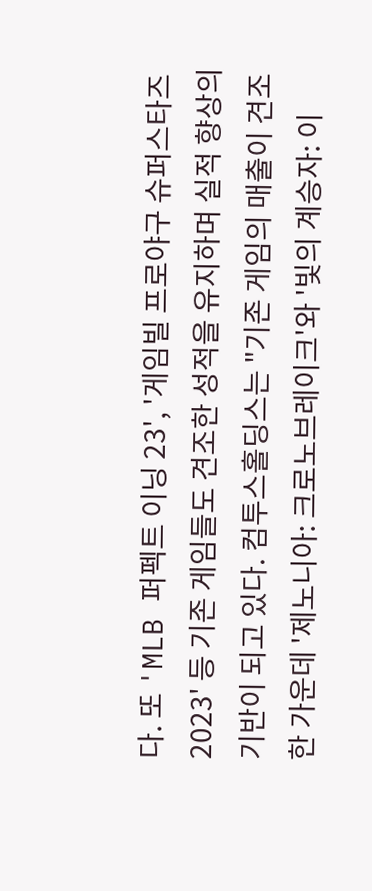다. 또 'MLB 퍼펙트 이닝 23', '게임빌 프로야구 슈퍼스타즈 2023' 등 기존 게임들도 견조한 성적을 유지하며 실적 향상의 기반이 되고 있다. 컴투스홀딩스는 "기존 게임의 매출이 견조한 가운데 '제노니아: 크로노브레이크'와 '빛의 계승자: 이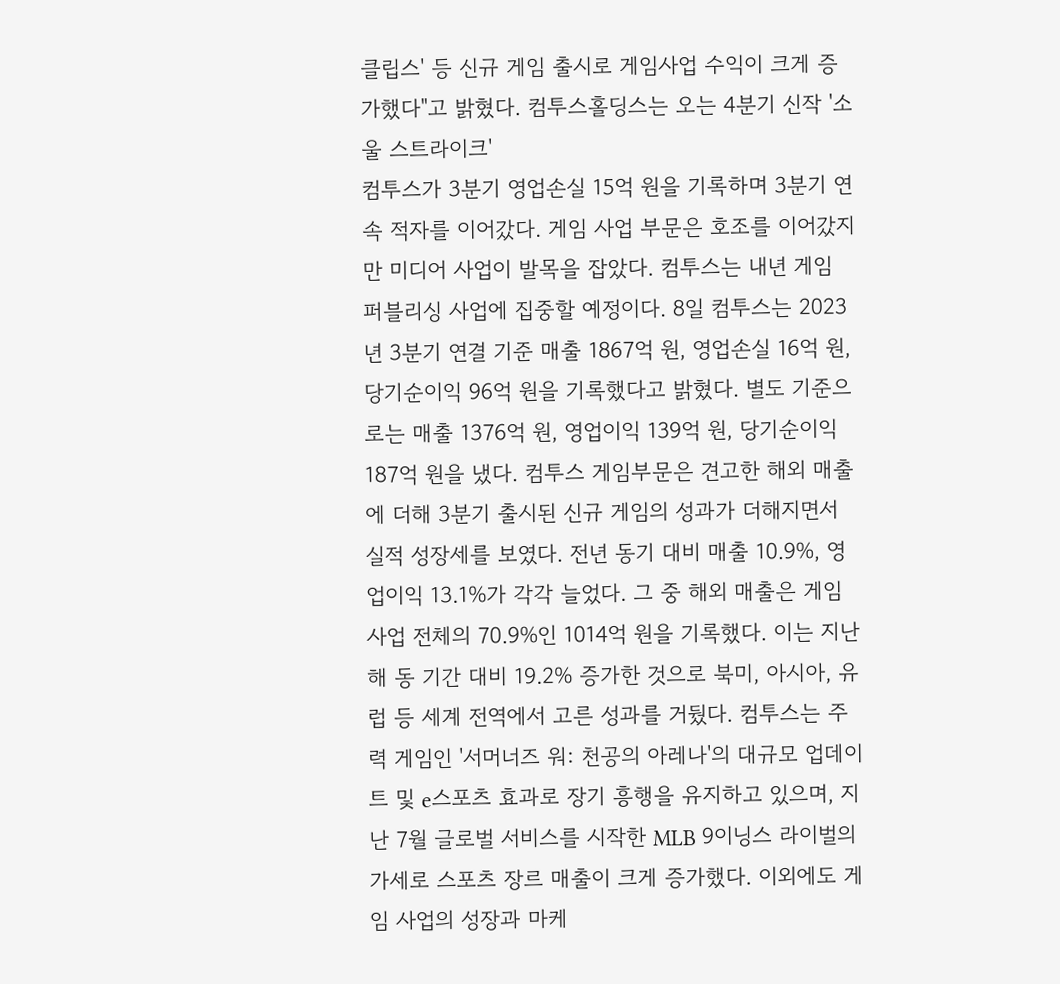클립스' 등 신규 게임 출시로 게임사업 수익이 크게 증가했다"고 밝혔다. 컴투스홀딩스는 오는 4분기 신작 '소울 스트라이크'
컴투스가 3분기 영업손실 15억 원을 기록하며 3분기 연속 적자를 이어갔다. 게임 사업 부문은 호조를 이어갔지만 미디어 사업이 발목을 잡았다. 컴투스는 내년 게임 퍼블리싱 사업에 집중할 예정이다. 8일 컴투스는 2023년 3분기 연결 기준 매출 1867억 원, 영업손실 16억 원, 당기순이익 96억 원을 기록했다고 밝혔다. 별도 기준으로는 매출 1376억 원, 영업이익 139억 원, 당기순이익 187억 원을 냈다. 컴투스 게임부문은 견고한 해외 매출에 더해 3분기 출시된 신규 게임의 성과가 더해지면서 실적 성장세를 보였다. 전년 동기 대비 매출 10.9%, 영업이익 13.1%가 각각 늘었다. 그 중 해외 매출은 게임 사업 전체의 70.9%인 1014억 원을 기록했다. 이는 지난해 동 기간 대비 19.2% 증가한 것으로 북미, 아시아, 유럽 등 세계 전역에서 고른 성과를 거뒀다. 컴투스는 주력 게임인 '서머너즈 워: 천공의 아레나'의 대규모 업데이트 및 e스포츠 효과로 장기 흥행을 유지하고 있으며, 지난 7월 글로벌 서비스를 시작한 MLB 9이닝스 라이벌의 가세로 스포츠 장르 매출이 크게 증가했다. 이외에도 게임 사업의 성장과 마케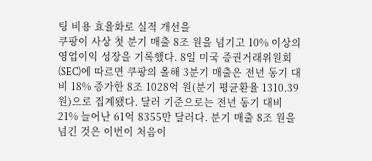팅 비용 효율화로 실적 개선을
쿠팡이 사상 첫 분기 매출 8조 원을 넘기고 10% 이상의 영업이익 성장을 기록했다. 8일 미국 증권거래위원회(SEC)에 따르면 쿠팡의 올해 3분기 매출은 전년 동기 대비 18% 증가한 8조 1028억 원(분기 평균환율 1310.39원)으로 집계됐다. 달러 기준으로는 전년 동기 대비 21% 늘어난 61억 8355만 달러다. 분기 매출 8조 원을 넘긴 것은 이번이 처음이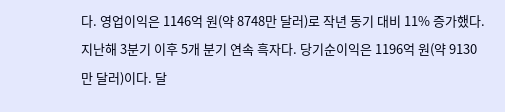다. 영업이익은 1146억 원(약 8748만 달러)로 작년 동기 대비 11% 증가했다. 지난해 3분기 이후 5개 분기 연속 흑자다. 당기순이익은 1196억 원(약 9130만 달러)이다. 달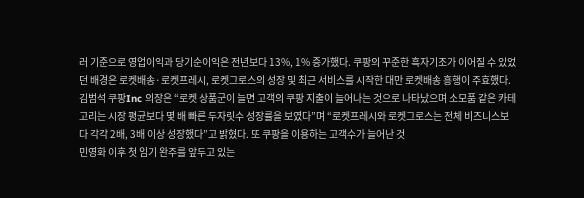러 기준으로 영업이익과 당기순이익은 전년보다 13%, 1% 증가했다. 쿠팡의 꾸준한 흑자기조가 이어질 수 있었던 배경은 로켓배송·로켓프레시, 로켓그로스의 성장 및 최근 서비스를 시작한 대만 로켓배송 흥행이 주효했다. 김범석 쿠팡Inc 의장은 “로켓 상품군이 늘면 고객의 쿠팡 지출이 늘어나는 것으로 나타났으며 소모품 같은 카테고리는 시장 평균보다 몇 배 빠른 두자릿수 성장률을 보였다”며 “로켓프레시와 로켓그로스는 전체 비즈니스보다 각각 2배, 3배 이상 성장했다”고 밝혔다. 또 쿠팡을 이용하는 고객수가 늘어난 것
민영화 이후 첫 임기 완주를 앞두고 있는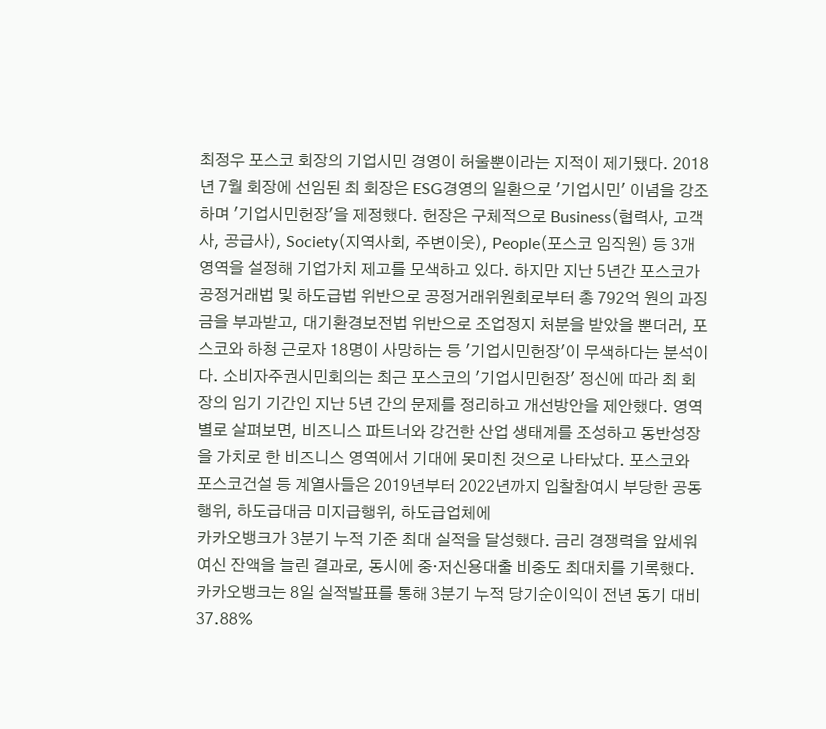최정우 포스코 회장의 기업시민 경영이 허울뿐이라는 지적이 제기됐다. 2018년 7월 회장에 선임된 최 회장은 ESG경영의 일환으로 '기업시민' 이념을 강조하며 '기업시민헌장'을 제정했다. 헌장은 구체적으로 Business(협력사, 고객사, 공급사), Society(지역사회, 주변이웃), People(포스코 임직원) 등 3개 영역을 설정해 기업가치 제고를 모색하고 있다. 하지만 지난 5년간 포스코가 공정거래법 및 하도급법 위반으로 공정거래위원회로부터 총 792억 원의 과징금을 부과받고, 대기환경보전법 위반으로 조업정지 처분을 받았을 뿐더러, 포스코와 하청 근로자 18명이 사망하는 등 '기업시민헌장'이 무색하다는 분석이다. 소비자주권시민회의는 최근 포스코의 '기업시민헌장' 정신에 따라 최 회장의 임기 기간인 지난 5년 간의 문제를 정리하고 개선방안을 제안했다. 영역별로 살펴보면, 비즈니스 파트너와 강건한 산업 생태계를 조성하고 동반성장을 가치로 한 비즈니스 영역에서 기대에 못미친 것으로 나타났다. 포스코와 포스코건설 등 계열사들은 2019년부터 2022년까지 입찰참여시 부당한 공동행위, 하도급대금 미지급행위, 하도급업체에
카카오뱅크가 3분기 누적 기준 최대 실적을 달성했다. 금리 경쟁력을 앞세워 여신 잔액을 늘린 결과로, 동시에 중·저신용대출 비중도 최대치를 기록했다. 카카오뱅크는 8일 실적발표를 통해 3분기 누적 당기순이익이 전년 동기 대비 37.88%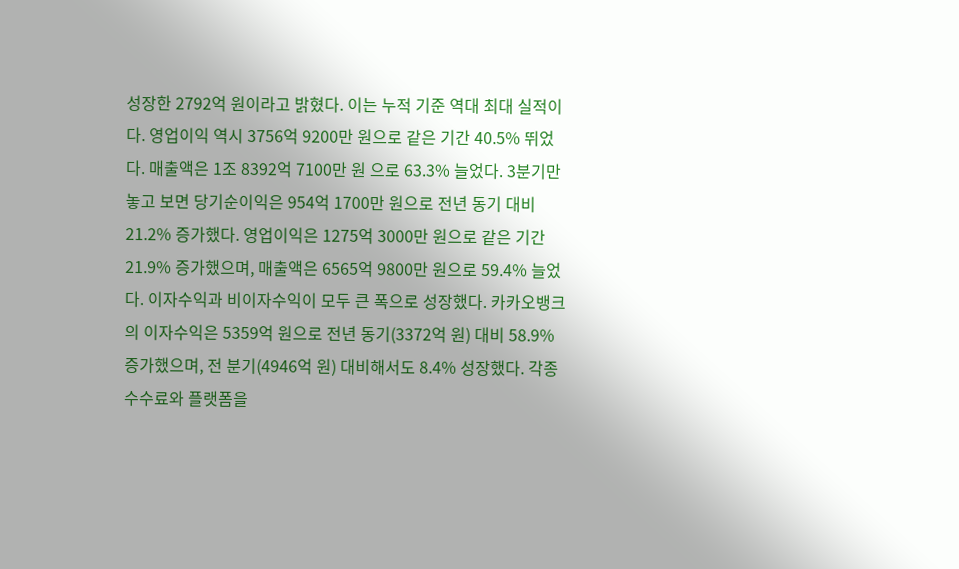성장한 2792억 원이라고 밝혔다. 이는 누적 기준 역대 최대 실적이다. 영업이익 역시 3756억 9200만 원으로 같은 기간 40.5% 뛰었다. 매출액은 1조 8392억 7100만 원 으로 63.3% 늘었다. 3분기만 놓고 보면 당기순이익은 954억 1700만 원으로 전년 동기 대비 21.2% 증가했다. 영업이익은 1275억 3000만 원으로 같은 기간 21.9% 증가했으며, 매출액은 6565억 9800만 원으로 59.4% 늘었다. 이자수익과 비이자수익이 모두 큰 폭으로 성장했다. 카카오뱅크의 이자수익은 5359억 원으로 전년 동기(3372억 원) 대비 58.9% 증가했으며, 전 분기(4946억 원) 대비해서도 8.4% 성장했다. 각종 수수료와 플랫폼을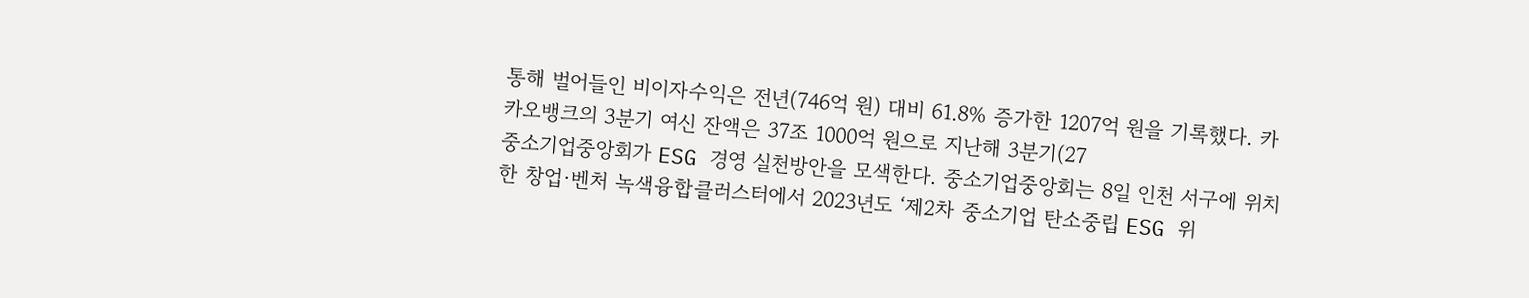통해 벌어들인 비이자수익은 전년(746억 원) 대비 61.8% 증가한 1207억 원을 기록했다. 카카오뱅크의 3분기 여신 잔액은 37조 1000억 원으로 지난해 3분기(27
중소기업중앙회가 ESG 경영 실천방안을 모색한다. 중소기업중앙회는 8일 인천 서구에 위치한 창업·벤처 녹색융합클러스터에서 2023년도 ‘제2차 중소기업 탄소중립 ESG 위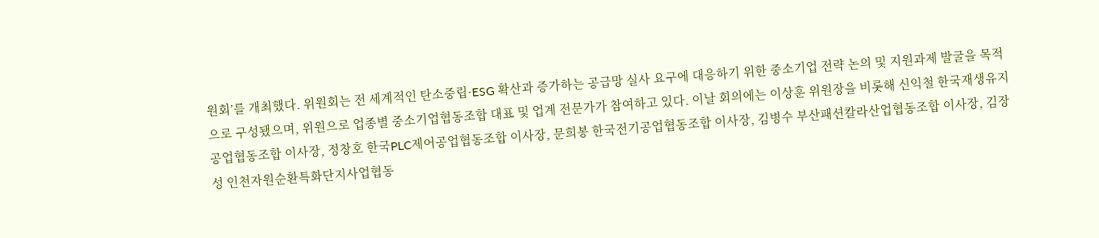원회’를 개최했다. 위원회는 전 세계적인 탄소중립·ESG 확산과 증가하는 공급망 실사 요구에 대응하기 위한 중소기업 전략 논의 및 지원과제 발굴을 목적으로 구성됐으며, 위원으로 업종별 중소기업협동조합 대표 및 업계 전문가가 참여하고 있다. 이날 회의에는 이상훈 위원장을 비롯해 신익철 한국재생유지공업협동조합 이사장, 정창호 한국PLC제어공업협동조합 이사장, 문희봉 한국전기공업협동조합 이사장, 김병수 부산패션칼라산업협동조합 이사장, 김장성 인천자원순환특화단지사업협동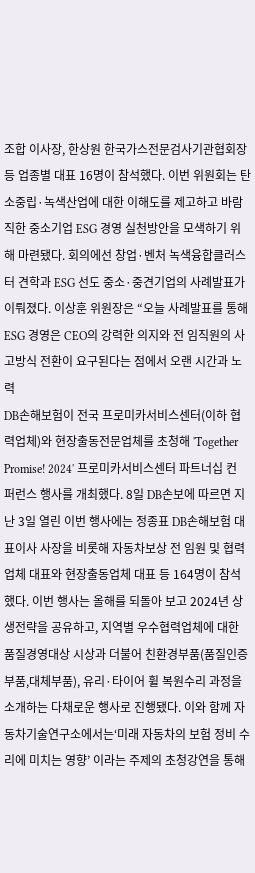조합 이사장, 한상원 한국가스전문검사기관협회장 등 업종별 대표 16명이 참석했다. 이번 위원회는 탄소중립·녹색산업에 대한 이해도를 제고하고 바람직한 중소기업 ESG 경영 실천방안을 모색하기 위해 마련됐다. 회의에선 창업·벤처 녹색융합클러스터 견학과 ESG 선도 중소·중견기업의 사례발표가 이뤄졌다. 이상훈 위원장은 “오늘 사례발표를 통해 ESG 경영은 CEO의 강력한 의지와 전 임직원의 사고방식 전환이 요구된다는 점에서 오랜 시간과 노력
DB손해보험이 전국 프로미카서비스센터(이하 협력업체)와 현장출동전문업체를 초청해 'Together Promise! 2024' 프로미카서비스센터 파트너십 컨퍼런스 행사를 개최했다. 8일 DB손보에 따르면 지난 3일 열린 이번 행사에는 정종표 DB손해보험 대표이사 사장을 비롯해 자동차보상 전 임원 및 협력업체 대표와 현장출동업체 대표 등 164명이 참석했다. 이번 행사는 올해를 되돌아 보고 2024년 상생전략을 공유하고, 지역별 우수협력업체에 대한 품질경영대상 시상과 더불어 친환경부품(품질인증부품,대체부품), 유리·타이어 휠 복원수리 과정을 소개하는 다채로운 행사로 진행됐다. 이와 함께 자동차기술연구소에서는‘미래 자동차의 보험 정비 수리에 미치는 영향’ 이라는 주제의 초청강연을 통해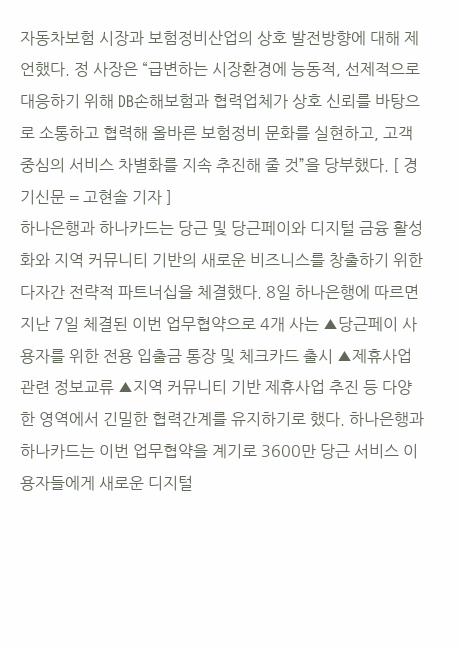자동차보험 시장과 보험정비산업의 상호 발전방향에 대해 제언했다. 정 사장은 “급변하는 시장환경에 능동적, 선제적으로 대응하기 위해 DB손해보험과 협력업체가 상호 신뢰를 바탕으로 소통하고 협력해 올바른 보험정비 문화를 실현하고, 고객중심의 서비스 차별화를 지속 추진해 줄 것”을 당부했다. [ 경기신문 = 고현솔 기자 ]
하나은행과 하나카드는 당근 및 당근페이와 디지털 금융 활성화와 지역 커뮤니티 기반의 새로운 비즈니스를 창출하기 위한 다자간 전략적 파트너십을 체결했다. 8일 하나은행에 따르면 지난 7일 체결된 이번 업무협약으로 4개 사는 ▲당근페이 사용자를 위한 전용 입출금 통장 및 체크카드 출시 ▲제휴사업 관련 정보교류 ▲지역 커뮤니티 기반 제휴사업 추진 등 다양한 영역에서 긴밀한 협력간계를 유지하기로 했다. 하나은행과 하나카드는 이번 업무협약을 계기로 3600만 당근 서비스 이용자들에게 새로운 디지털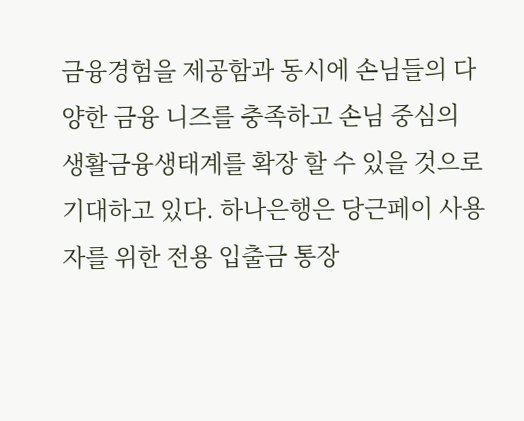금융경험을 제공함과 동시에 손님들의 다양한 금융 니즈를 충족하고 손님 중심의 생활금융생태계를 확장 할 수 있을 것으로 기대하고 있다. 하나은행은 당근페이 사용자를 위한 전용 입출금 통장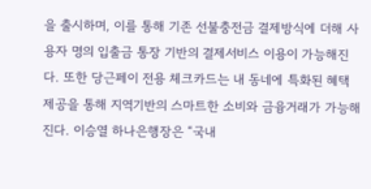을 출시하며, 이를 통해 기존 선불충전금 결제방식에 더해 사용자 명의 입출금 통장 기반의 결제서비스 이용이 가능해진다. 또한 당근페이 전용 체크카드는 내 동네에 특화된 혜택 제공을 통해 지역기반의 스마트한 소비와 금융거래가 가능해진다. 이승열 하나은행장은 “국내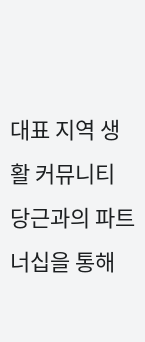대표 지역 생활 커뮤니티 당근과의 파트너십을 통해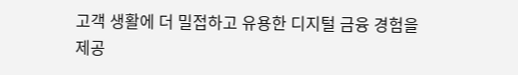고객 생활에 더 밀접하고 유용한 디지털 금융 경험을 제공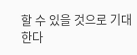할 수 있을 것으로 기대한다